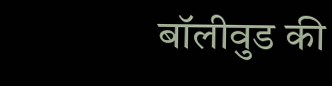बॉलीवुड की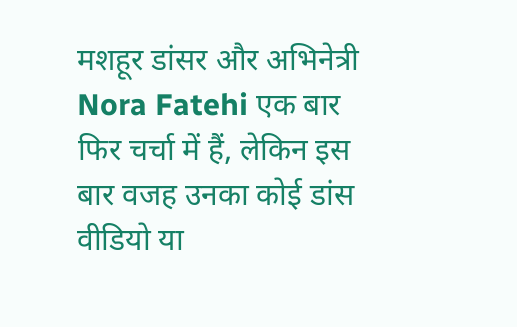मशहूर डांसर और अभिनेत्री Nora Fatehi एक बार फिर चर्चा में हैं, लेकिन इस बार वजह उनका कोई डांस वीडियो या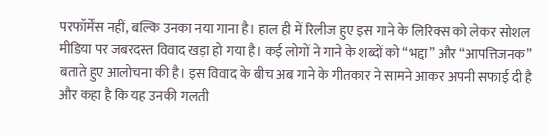परफॉर्मेंस नहीं, बल्कि उनका नया गाना है। हाल ही में रिलीज हुए इस गाने के लिरिक्स को लेकर सोशल मीडिया पर जबरदस्त विवाद खड़ा हो गया है। कई लोगों ने गाने के शब्दों को “भद्दा” और “आपत्तिजनक” बताते हुए आलोचना की है। इस विवाद के बीच अब गाने के गीतकार ने सामने आकर अपनी सफाई दी है और कहा है कि यह उनकी गलती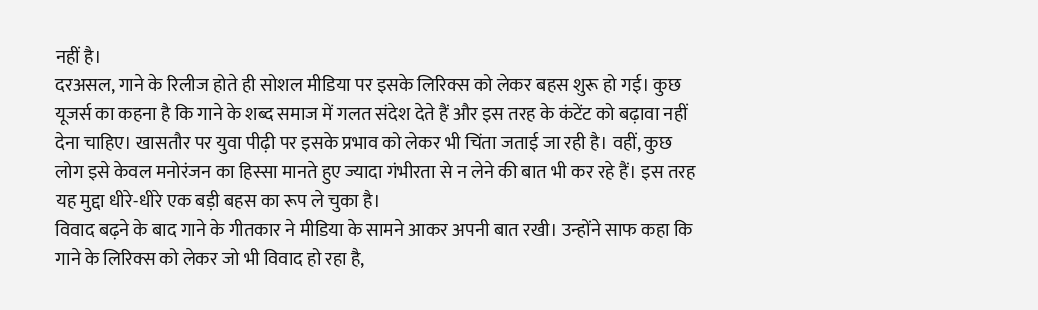नहीं है।
दरअसल, गाने के रिलीज होते ही सोशल मीडिया पर इसके लिरिक्स को लेकर बहस शुरू हो गई। कुछ यूजर्स का कहना है कि गाने के शब्द समाज में गलत संदेश देते हैं और इस तरह के कंटेंट को बढ़ावा नहीं देना चाहिए। खासतौर पर युवा पीढ़ी पर इसके प्रभाव को लेकर भी चिंता जताई जा रही है। वहीं, कुछ लोग इसे केवल मनोरंजन का हिस्सा मानते हुए ज्यादा गंभीरता से न लेने की बात भी कर रहे हैं। इस तरह यह मुद्दा धीरे-धीरे एक बड़ी बहस का रूप ले चुका है।
विवाद बढ़ने के बाद गाने के गीतकार ने मीडिया के सामने आकर अपनी बात रखी। उन्होंने साफ कहा कि गाने के लिरिक्स को लेकर जो भी विवाद हो रहा है,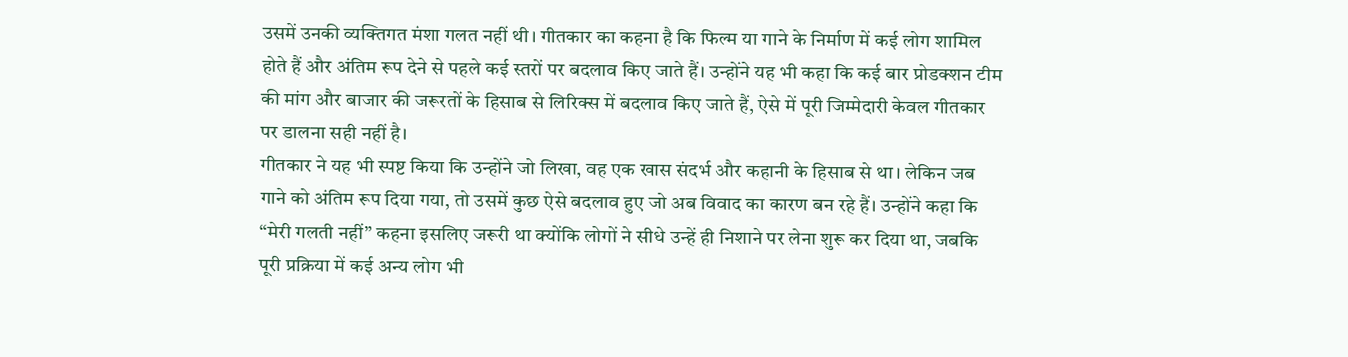उसमें उनकी व्यक्तिगत मंशा गलत नहीं थी। गीतकार का कहना है कि फिल्म या गाने के निर्माण में कई लोग शामिल होते हैं और अंतिम रूप देने से पहले कई स्तरों पर बदलाव किए जाते हैं। उन्होंने यह भी कहा कि कई बार प्रोडक्शन टीम की मांग और बाजार की जरूरतों के हिसाब से लिरिक्स में बदलाव किए जाते हैं, ऐसे में पूरी जिम्मेदारी केवल गीतकार पर डालना सही नहीं है।
गीतकार ने यह भी स्पष्ट किया कि उन्होंने जो लिखा, वह एक खास संदर्भ और कहानी के हिसाब से था। लेकिन जब गाने को अंतिम रूप दिया गया, तो उसमें कुछ ऐसे बदलाव हुए जो अब विवाद का कारण बन रहे हैं। उन्होंने कहा कि “मेरी गलती नहीं” कहना इसलिए जरूरी था क्योंकि लोगों ने सीधे उन्हें ही निशाने पर लेना शुरू कर दिया था, जबकि पूरी प्रक्रिया में कई अन्य लोग भी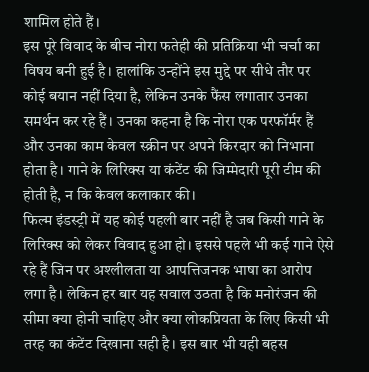शामिल होते हैं।
इस पूरे विवाद के बीच नोरा फतेही की प्रतिक्रिया भी चर्चा का विषय बनी हुई है। हालांकि उन्होंने इस मुद्दे पर सीधे तौर पर कोई बयान नहीं दिया है, लेकिन उनके फैंस लगातार उनका समर्थन कर रहे हैं। उनका कहना है कि नोरा एक परफॉर्मर हैं और उनका काम केवल स्क्रीन पर अपने किरदार को निभाना होता है। गाने के लिरिक्स या कंटेंट की जिम्मेदारी पूरी टीम की होती है, न कि केवल कलाकार की।
फिल्म इंडस्ट्री में यह कोई पहली बार नहीं है जब किसी गाने के लिरिक्स को लेकर विवाद हुआ हो। इससे पहले भी कई गाने ऐसे रहे हैं जिन पर अश्लीलता या आपत्तिजनक भाषा का आरोप लगा है। लेकिन हर बार यह सवाल उठता है कि मनोरंजन की सीमा क्या होनी चाहिए और क्या लोकप्रियता के लिए किसी भी तरह का कंटेंट दिखाना सही है। इस बार भी यही बहस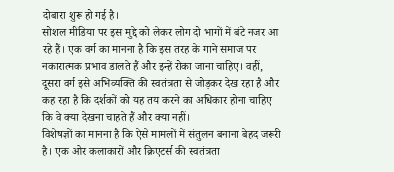दोबारा शुरू हो गई है।
सोशल मीडिया पर इस मुद्दे को लेकर लोग दो भागों में बंटे नजर आ रहे हैं। एक वर्ग का मानना है कि इस तरह के गाने समाज पर नकारात्मक प्रभाव डालते हैं और इन्हें रोका जाना चाहिए। वहीं, दूसरा वर्ग इसे अभिव्यक्ति की स्वतंत्रता से जोड़कर देख रहा है और कह रहा है कि दर्शकों को यह तय करने का अधिकार होना चाहिए कि वे क्या देखना चाहते हैं और क्या नहीं।
विशेषज्ञों का मानना है कि ऐसे मामलों में संतुलन बनाना बेहद जरूरी है। एक ओर कलाकारों और क्रिएटर्स की स्वतंत्रता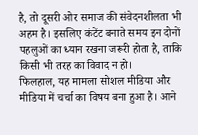है, तो दूसरी ओर समाज की संवेदनशीलता भी अहम है। इसलिए कंटेंट बनाते समय इन दोनों पहलुओं का ध्यान रखना जरूरी होता है, ताकि किसी भी तरह का विवाद न हो।
फिलहाल, यह मामला सोशल मीडिया और मीडिया में चर्चा का विषय बना हुआ है। आने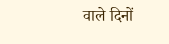वाले दिनों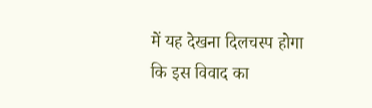में यह देखना दिलचस्प होगा कि इस विवाद का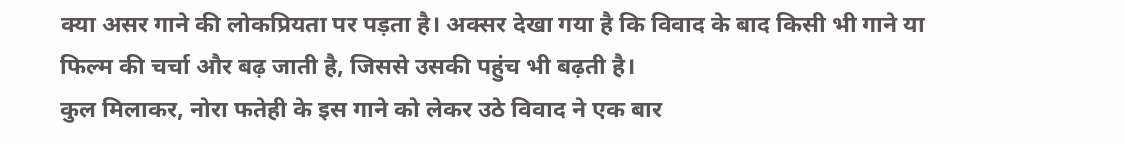क्या असर गाने की लोकप्रियता पर पड़ता है। अक्सर देखा गया है कि विवाद के बाद किसी भी गाने या फिल्म की चर्चा और बढ़ जाती है, जिससे उसकी पहुंच भी बढ़ती है।
कुल मिलाकर, नोरा फतेही के इस गाने को लेकर उठे विवाद ने एक बार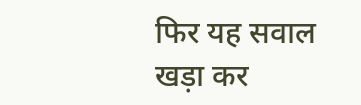फिर यह सवाल खड़ा कर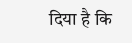दिया है कि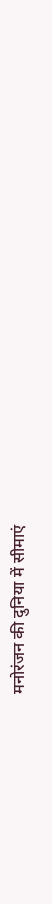मनोरंजन की दुनिया में सीमाएं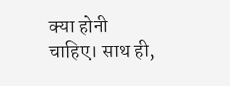क्या होनी चाहिए। साथ ही,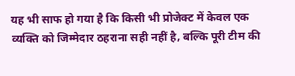यह भी साफ हो गया है कि किसी भी प्रोजेक्ट में केवल एक व्यक्ति को जिम्मेदार ठहराना सही नहीं है, बल्कि पूरी टीम की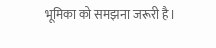भूमिका को समझना जरूरी है।